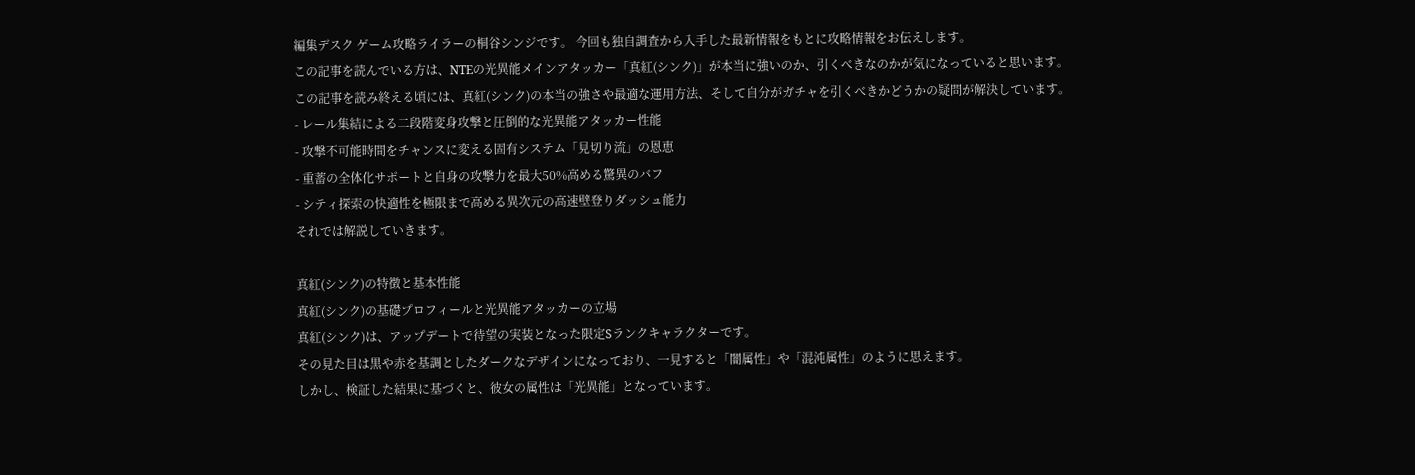編集デスク ゲーム攻略ライラーの桐谷シンジです。 今回も独自調査から入手した最新情報をもとに攻略情報をお伝えします。
この記事を読んでいる方は、NTEの光異能メインアタッカー「真紅(シンク)」が本当に強いのか、引くべきなのかが気になっていると思います。
この記事を読み終える頃には、真紅(シンク)の本当の強さや最適な運用方法、そして自分がガチャを引くべきかどうかの疑問が解決しています。
- レール集結による二段階変身攻撃と圧倒的な光異能アタッカー性能
- 攻撃不可能時間をチャンスに変える固有システム「見切り流」の恩恵
- 重蓄の全体化サポートと自身の攻撃力を最大50%高める驚異のバフ
- シティ探索の快適性を極限まで高める異次元の高速壁登りダッシュ能力
それでは解説していきます。

真紅(シンク)の特徴と基本性能
真紅(シンク)の基礎プロフィールと光異能アタッカーの立場
真紅(シンク)は、アップデートで待望の実装となった限定Sランクキャラクターです。
その見た目は黒や赤を基調としたダークなデザインになっており、一見すると「闇属性」や「混沌属性」のように思えます。
しかし、検証した結果に基づくと、彼女の属性は「光異能」となっています。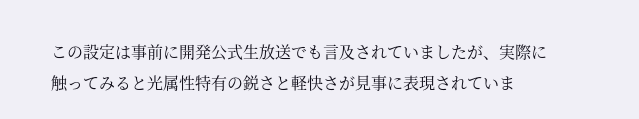この設定は事前に開発公式生放送でも言及されていましたが、実際に触ってみると光属性特有の鋭さと軽快さが見事に表現されていま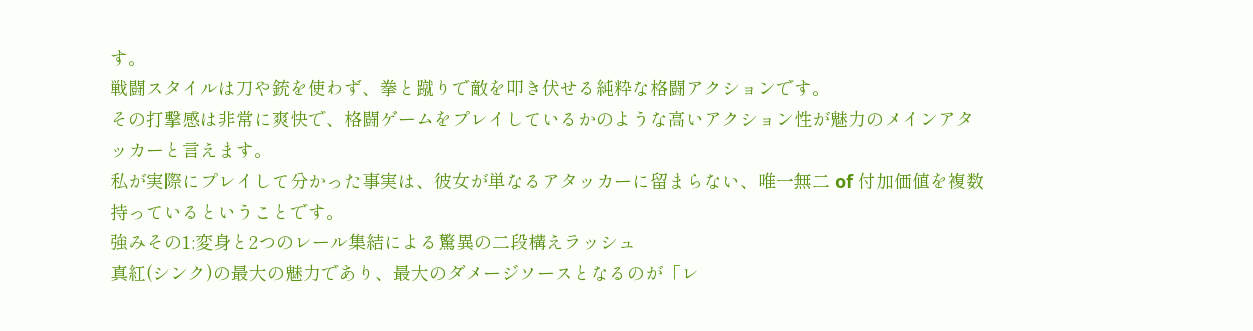す。
戦闘スタイルは刀や銃を使わず、拳と蹴りで敵を叩き伏せる純粋な格闘アクションです。
その打撃感は非常に爽快で、格闘ゲームをプレイしているかのような高いアクション性が魅力のメインアタッカーと言えます。
私が実際にプレイして分かった事実は、彼女が単なるアタッカーに留まらない、唯一無二 of 付加価値を複数持っているということです。
強みその1:変身と2つのレール集結による驚異の二段構えラッシュ
真紅(シンク)の最大の魅力であり、最大のダメージソースとなるのが「レ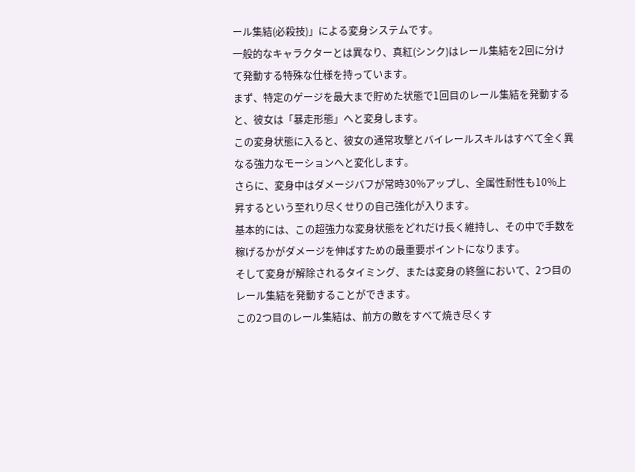ール集結(必殺技)」による変身システムです。
一般的なキャラクターとは異なり、真紅(シンク)はレール集結を2回に分けて発動する特殊な仕様を持っています。
まず、特定のゲージを最大まで貯めた状態で1回目のレール集結を発動すると、彼女は「暴走形態」へと変身します。
この変身状態に入ると、彼女の通常攻撃とバイレールスキルはすべて全く異なる強力なモーションへと変化します。
さらに、変身中はダメージバフが常時30%アップし、全属性耐性も10%上昇するという至れり尽くせりの自己強化が入ります。
基本的には、この超強力な変身状態をどれだけ長く維持し、その中で手数を稼げるかがダメージを伸ばすための最重要ポイントになります。
そして変身が解除されるタイミング、または変身の終盤において、2つ目のレール集結を発動することができます。
この2つ目のレール集結は、前方の敵をすべて焼き尽くす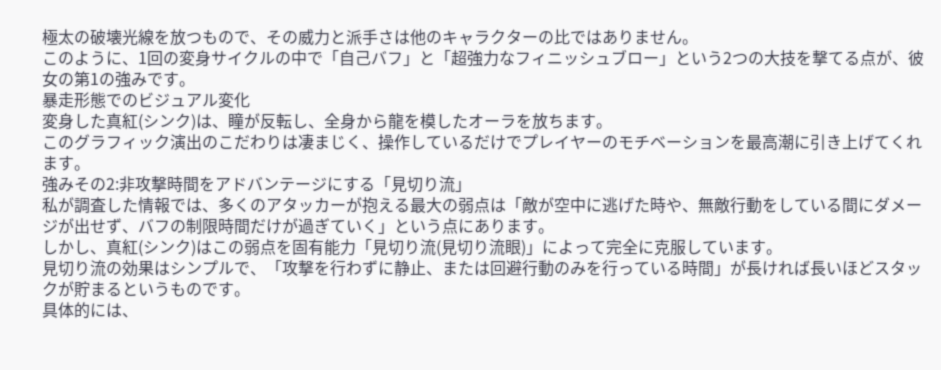極太の破壊光線を放つもので、その威力と派手さは他のキャラクターの比ではありません。
このように、1回の変身サイクルの中で「自己バフ」と「超強力なフィニッシュブロー」という2つの大技を撃てる点が、彼女の第1の強みです。
暴走形態でのビジュアル変化
変身した真紅(シンク)は、瞳が反転し、全身から龍を模したオーラを放ちます。
このグラフィック演出のこだわりは凄まじく、操作しているだけでプレイヤーのモチベーションを最高潮に引き上げてくれます。
強みその2:非攻撃時間をアドバンテージにする「見切り流」
私が調査した情報では、多くのアタッカーが抱える最大の弱点は「敵が空中に逃げた時や、無敵行動をしている間にダメージが出せず、バフの制限時間だけが過ぎていく」という点にあります。
しかし、真紅(シンク)はこの弱点を固有能力「見切り流(見切り流眼)」によって完全に克服しています。
見切り流の効果はシンプルで、「攻撃を行わずに静止、または回避行動のみを行っている時間」が長ければ長いほどスタックが貯まるというものです。
具体的には、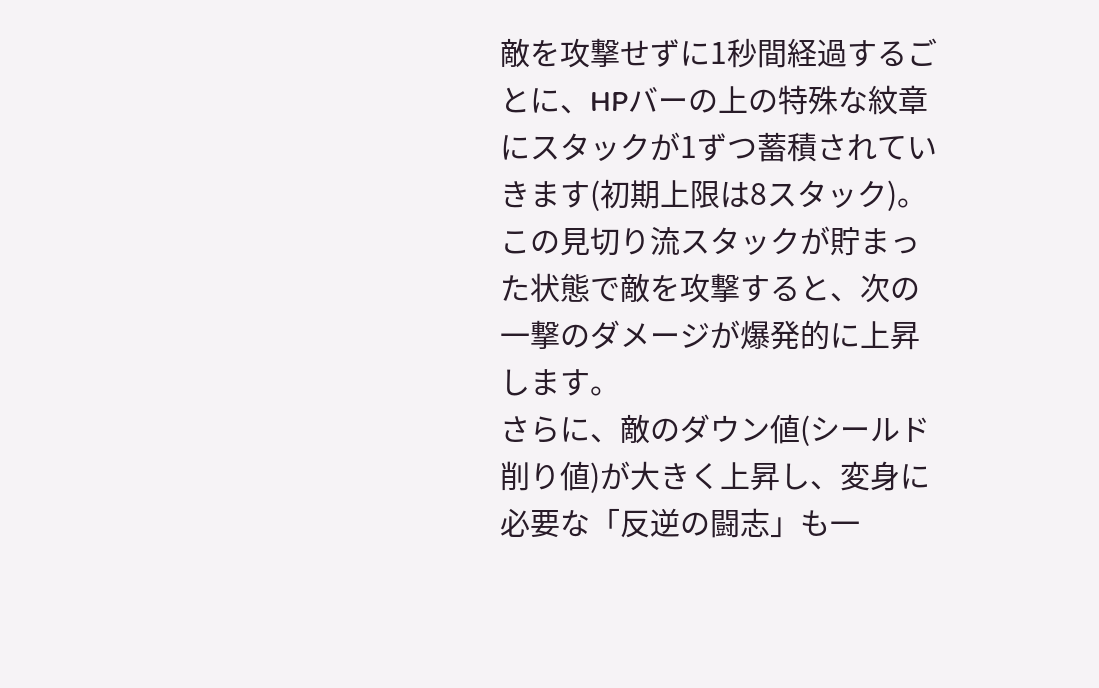敵を攻撃せずに1秒間経過するごとに、HPバーの上の特殊な紋章にスタックが1ずつ蓄積されていきます(初期上限は8スタック)。
この見切り流スタックが貯まった状態で敵を攻撃すると、次の一撃のダメージが爆発的に上昇します。
さらに、敵のダウン値(シールド削り値)が大きく上昇し、変身に必要な「反逆の闘志」も一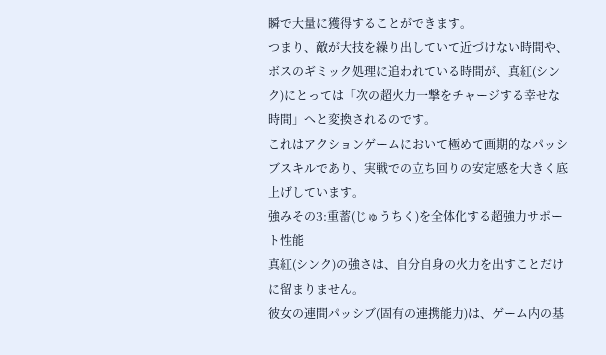瞬で大量に獲得することができます。
つまり、敵が大技を繰り出していて近づけない時間や、ボスのギミック処理に追われている時間が、真紅(シンク)にとっては「次の超火力一撃をチャージする幸せな時間」へと変換されるのです。
これはアクションゲームにおいて極めて画期的なパッシブスキルであり、実戦での立ち回りの安定感を大きく底上げしています。
強みその3:重蓄(じゅうちく)を全体化する超強力サポート性能
真紅(シンク)の強さは、自分自身の火力を出すことだけに留まりません。
彼女の連間パッシブ(固有の連携能力)は、ゲーム内の基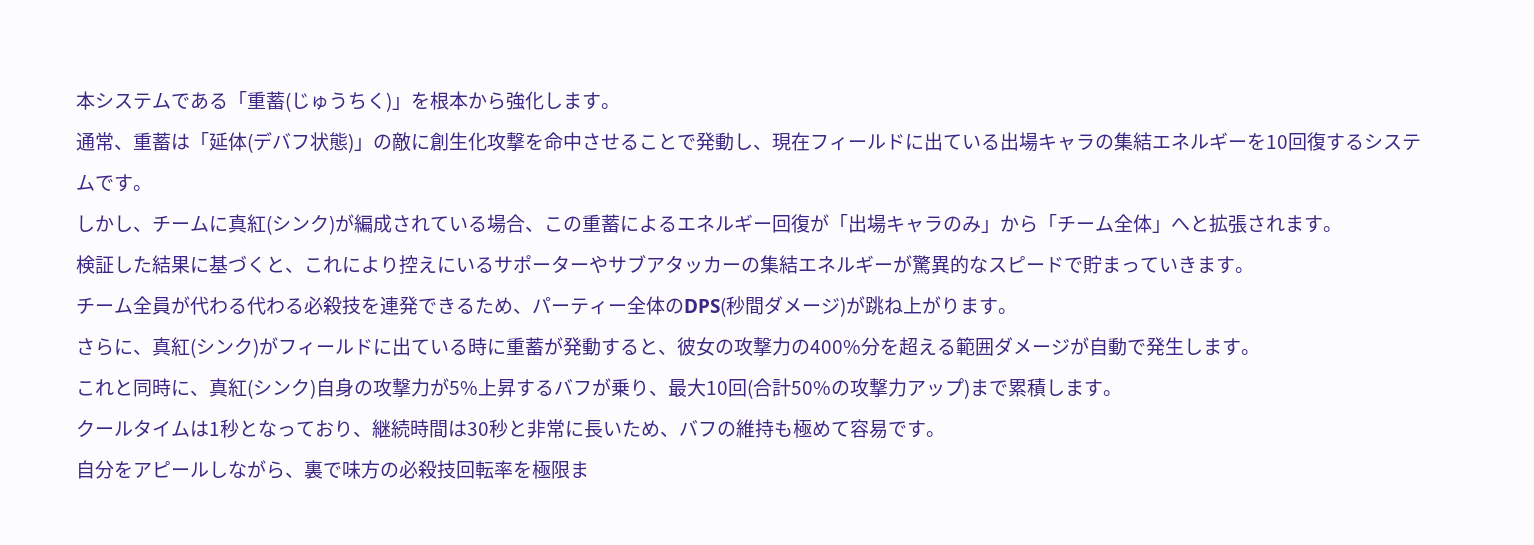本システムである「重蓄(じゅうちく)」を根本から強化します。
通常、重蓄は「延体(デバフ状態)」の敵に創生化攻撃を命中させることで発動し、現在フィールドに出ている出場キャラの集結エネルギーを10回復するシステムです。
しかし、チームに真紅(シンク)が編成されている場合、この重蓄によるエネルギー回復が「出場キャラのみ」から「チーム全体」へと拡張されます。
検証した結果に基づくと、これにより控えにいるサポーターやサブアタッカーの集結エネルギーが驚異的なスピードで貯まっていきます。
チーム全員が代わる代わる必殺技を連発できるため、パーティー全体のDPS(秒間ダメージ)が跳ね上がります。
さらに、真紅(シンク)がフィールドに出ている時に重蓄が発動すると、彼女の攻撃力の400%分を超える範囲ダメージが自動で発生します。
これと同時に、真紅(シンク)自身の攻撃力が5%上昇するバフが乗り、最大10回(合計50%の攻撃力アップ)まで累積します。
クールタイムは1秒となっており、継続時間は30秒と非常に長いため、バフの維持も極めて容易です。
自分をアピールしながら、裏で味方の必殺技回転率を極限ま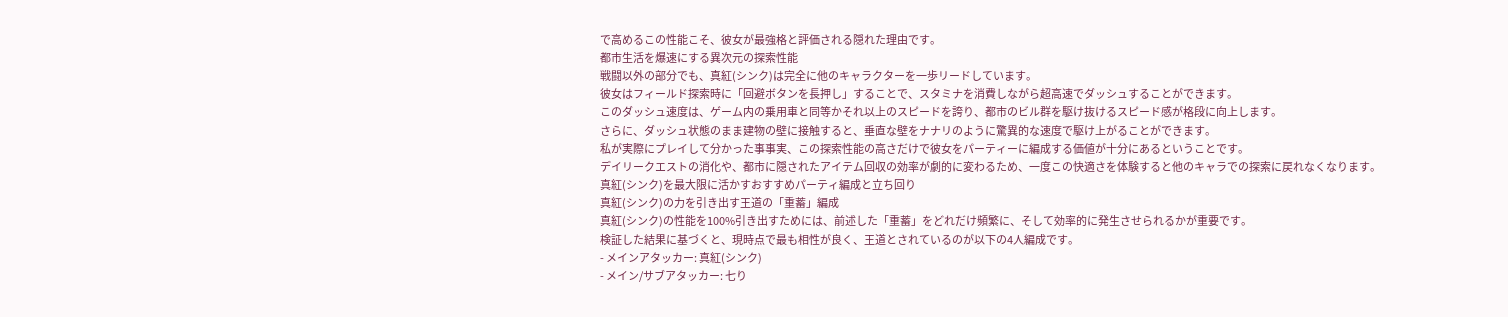で高めるこの性能こそ、彼女が最強格と評価される隠れた理由です。
都市生活を爆速にする異次元の探索性能
戦闘以外の部分でも、真紅(シンク)は完全に他のキャラクターを一歩リードしています。
彼女はフィールド探索時に「回避ボタンを長押し」することで、スタミナを消費しながら超高速でダッシュすることができます。
このダッシュ速度は、ゲーム内の乗用車と同等かそれ以上のスピードを誇り、都市のビル群を駆け抜けるスピード感が格段に向上します。
さらに、ダッシュ状態のまま建物の壁に接触すると、垂直な壁をナナリのように驚異的な速度で駆け上がることができます。
私が実際にプレイして分かった事事実、この探索性能の高さだけで彼女をパーティーに編成する価値が十分にあるということです。
デイリークエストの消化や、都市に隠されたアイテム回収の効率が劇的に変わるため、一度この快適さを体験すると他のキャラでの探索に戻れなくなります。
真紅(シンク)を最大限に活かすおすすめパーティ編成と立ち回り
真紅(シンク)の力を引き出す王道の「重蓄」編成
真紅(シンク)の性能を100%引き出すためには、前述した「重蓄」をどれだけ頻繁に、そして効率的に発生させられるかが重要です。
検証した結果に基づくと、現時点で最も相性が良く、王道とされているのが以下の4人編成です。
- メインアタッカー: 真紅(シンク)
- メイン/サブアタッカー: 七り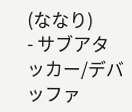(ななり)
- サブアタッカー/デバッファ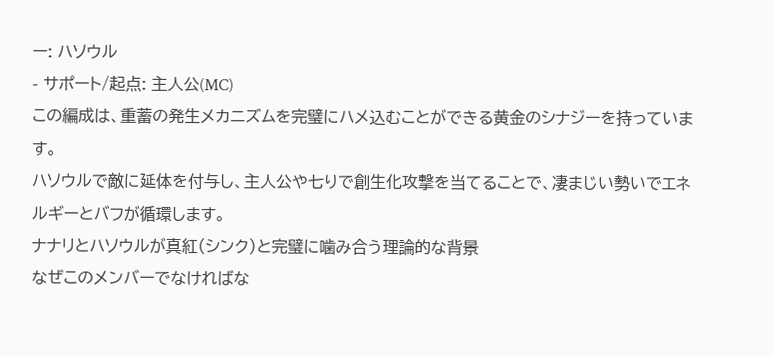ー: ハソウル
- サポート/起点: 主人公(MC)
この編成は、重蓄の発生メカニズムを完璧にハメ込むことができる黄金のシナジーを持っています。
ハソウルで敵に延体を付与し、主人公や七りで創生化攻撃を当てることで、凄まじい勢いでエネルギーとバフが循環します。
ナナリとハソウルが真紅(シンク)と完璧に噛み合う理論的な背景
なぜこのメンバーでなければな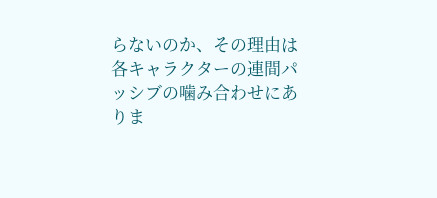らないのか、その理由は各キャラクターの連間パッシブの噛み合わせにありま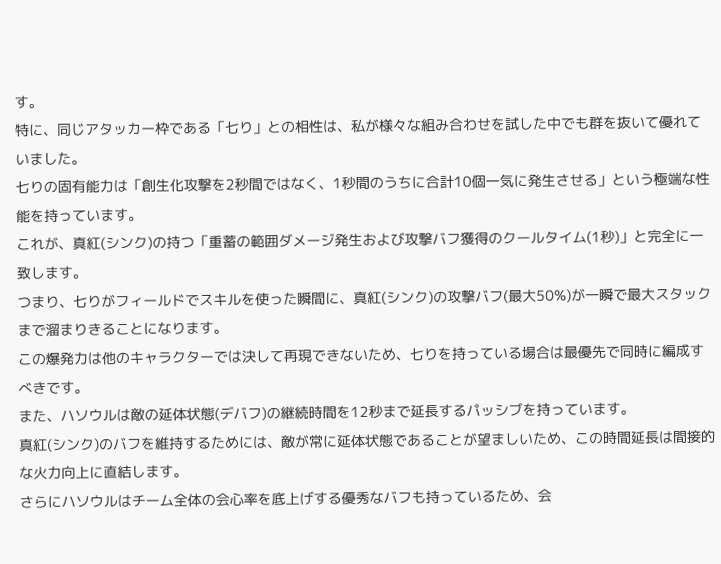す。
特に、同じアタッカー枠である「七り」との相性は、私が様々な組み合わせを試した中でも群を抜いて優れていました。
七りの固有能力は「創生化攻撃を2秒間ではなく、1秒間のうちに合計10個一気に発生させる」という極端な性能を持っています。
これが、真紅(シンク)の持つ「重蓄の範囲ダメージ発生および攻撃バフ獲得のクールタイム(1秒)」と完全に一致します。
つまり、七りがフィールドでスキルを使った瞬間に、真紅(シンク)の攻撃バフ(最大50%)が一瞬で最大スタックまで溜まりきることになります。
この爆発力は他のキャラクターでは決して再現できないため、七りを持っている場合は最優先で同時に編成すべきです。
また、ハソウルは敵の延体状態(デバフ)の継続時間を12秒まで延長するパッシブを持っています。
真紅(シンク)のバフを維持するためには、敵が常に延体状態であることが望ましいため、この時間延長は間接的な火力向上に直結します。
さらにハソウルはチーム全体の会心率を底上げする優秀なバフも持っているため、会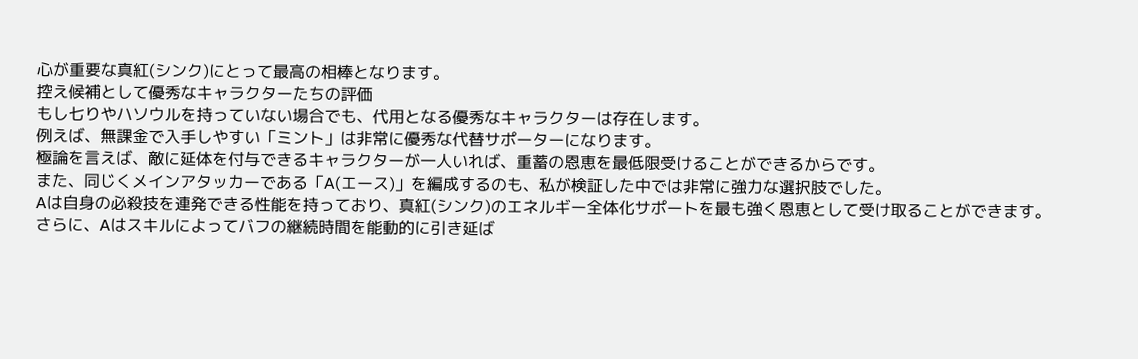心が重要な真紅(シンク)にとって最高の相棒となります。
控え候補として優秀なキャラクターたちの評価
もし七りやハソウルを持っていない場合でも、代用となる優秀なキャラクターは存在します。
例えば、無課金で入手しやすい「ミント」は非常に優秀な代替サポーターになります。
極論を言えば、敵に延体を付与できるキャラクターが一人いれば、重蓄の恩恵を最低限受けることができるからです。
また、同じくメインアタッカーである「A(エース)」を編成するのも、私が検証した中では非常に強力な選択肢でした。
Aは自身の必殺技を連発できる性能を持っており、真紅(シンク)のエネルギー全体化サポートを最も強く恩恵として受け取ることができます。
さらに、Aはスキルによってバフの継続時間を能動的に引き延ば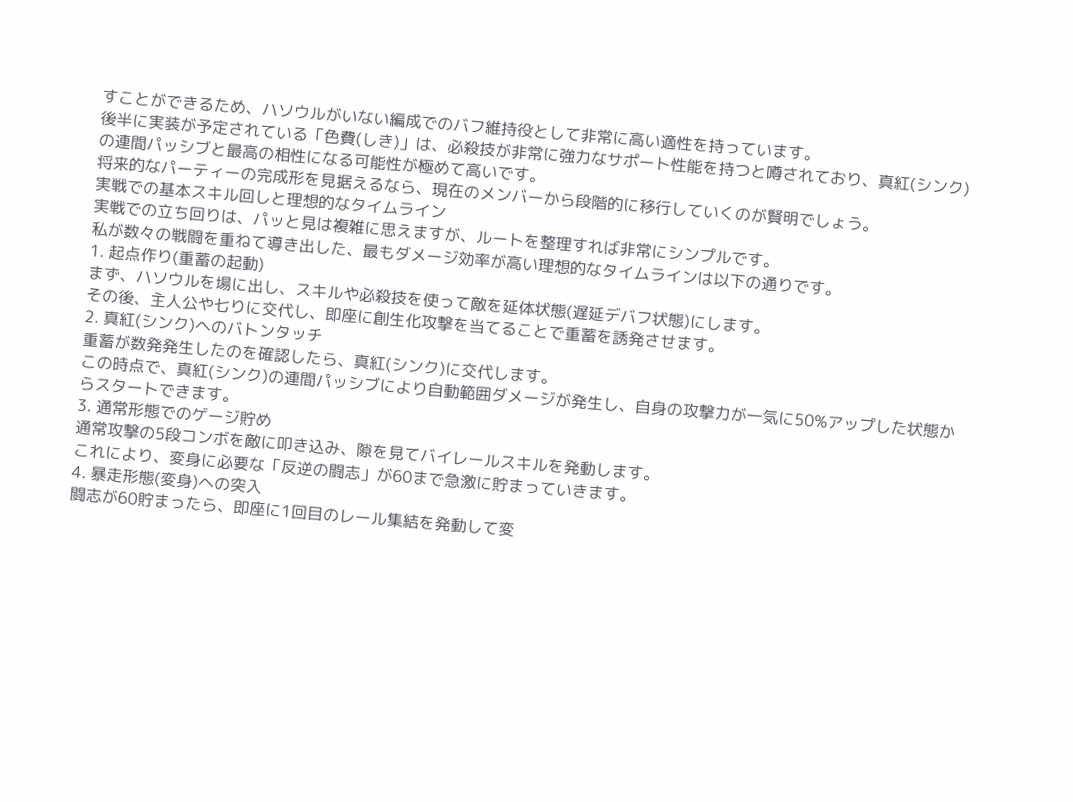すことができるため、ハソウルがいない編成でのバフ維持役として非常に高い適性を持っています。
後半に実装が予定されている「色費(しき)」は、必殺技が非常に強力なサポート性能を持つと噂されており、真紅(シンク)の連間パッシブと最高の相性になる可能性が極めて高いです。
将来的なパーティーの完成形を見据えるなら、現在のメンバーから段階的に移行していくのが賢明でしょう。
実戦での基本スキル回しと理想的なタイムライン
実戦での立ち回りは、パッと見は複雑に思えますが、ルートを整理すれば非常にシンプルです。
私が数々の戦闘を重ねて導き出した、最もダメージ効率が高い理想的なタイムラインは以下の通りです。
1. 起点作り(重蓄の起動)
まず、ハソウルを場に出し、スキルや必殺技を使って敵を延体状態(遅延デバフ状態)にします。
その後、主人公や七りに交代し、即座に創生化攻撃を当てることで重蓄を誘発させます。
2. 真紅(シンク)へのバトンタッチ
重蓄が数発発生したのを確認したら、真紅(シンク)に交代します。
この時点で、真紅(シンク)の連間パッシブにより自動範囲ダメージが発生し、自身の攻撃力が一気に50%アップした状態からスタートできます。
3. 通常形態でのゲージ貯め
通常攻撃の5段コンボを敵に叩き込み、隙を見てバイレールスキルを発動します。
これにより、変身に必要な「反逆の闘志」が60まで急激に貯まっていきます。
4. 暴走形態(変身)への突入
闘志が60貯まったら、即座に1回目のレール集結を発動して変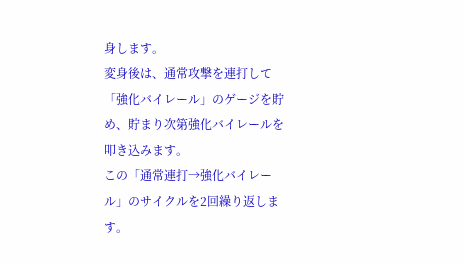身します。
変身後は、通常攻撃を連打して「強化バイレール」のゲージを貯め、貯まり次第強化バイレールを叩き込みます。
この「通常連打→強化バイレール」のサイクルを2回繰り返します。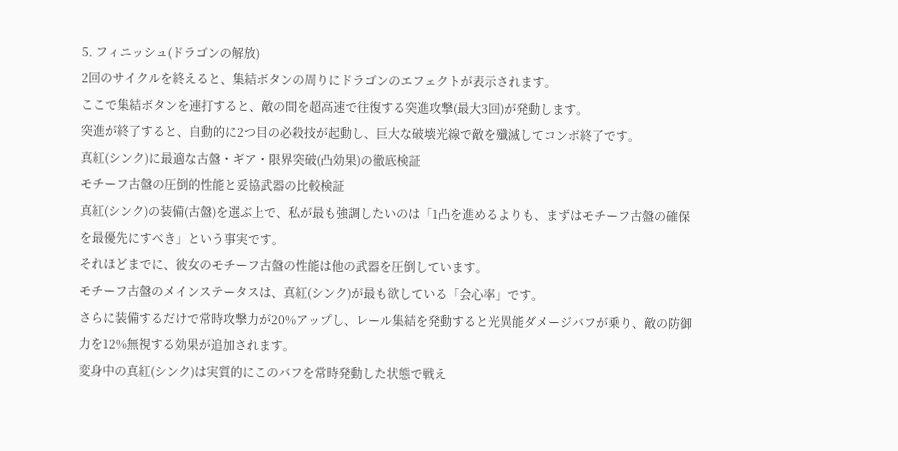5. フィニッシュ(ドラゴンの解放)
2回のサイクルを終えると、集結ボタンの周りにドラゴンのエフェクトが表示されます。
ここで集結ボタンを連打すると、敵の間を超高速で往復する突進攻撃(最大3回)が発動します。
突進が終了すると、自動的に2つ目の必殺技が起動し、巨大な破壊光線で敵を殲滅してコンボ終了です。
真紅(シンク)に最適な古盤・ギア・限界突破(凸効果)の徹底検証
モチーフ古盤の圧倒的性能と妥協武器の比較検証
真紅(シンク)の装備(古盤)を選ぶ上で、私が最も強調したいのは「1凸を進めるよりも、まずはモチーフ古盤の確保を最優先にすべき」という事実です。
それほどまでに、彼女のモチーフ古盤の性能は他の武器を圧倒しています。
モチーフ古盤のメインステータスは、真紅(シンク)が最も欲している「会心率」です。
さらに装備するだけで常時攻撃力が20%アップし、レール集結を発動すると光異能ダメージバフが乗り、敵の防御力を12%無視する効果が追加されます。
変身中の真紅(シンク)は実質的にこのバフを常時発動した状態で戦え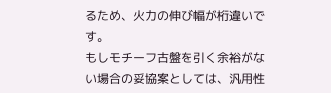るため、火力の伸び幅が桁違いです。
もしモチーフ古盤を引く余裕がない場合の妥協案としては、汎用性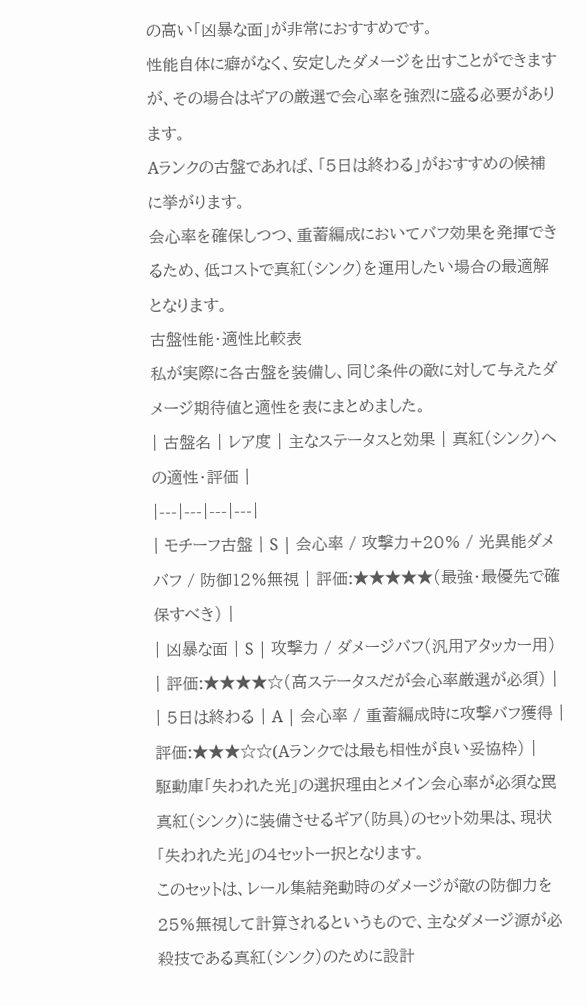の高い「凶暴な面」が非常におすすめです。
性能自体に癖がなく、安定したダメージを出すことができますが、その場合はギアの厳選で会心率を強烈に盛る必要があります。
Aランクの古盤であれば、「5日は終わる」がおすすめの候補に挙がります。
会心率を確保しつつ、重蓄編成においてバフ効果を発揮できるため、低コストで真紅(シンク)を運用したい場合の最適解となります。
古盤性能・適性比較表
私が実際に各古盤を装備し、同じ条件の敵に対して与えたダメージ期待値と適性を表にまとめました。
| 古盤名 | レア度 | 主なステータスと効果 | 真紅(シンク)への適性・評価 |
|---|---|---|---|
| モチーフ古盤 | S | 会心率 / 攻撃力+20% / 光異能ダメバフ / 防御12%無視 | 評価:★★★★★(最強・最優先で確保すべき) |
| 凶暴な面 | S | 攻撃力 / ダメージバフ(汎用アタッカー用) | 評価:★★★★☆(高ステータスだが会心率厳選が必須) |
| 5日は終わる | A | 会心率 / 重蓄編成時に攻撃バフ獲得 | 評価:★★★☆☆(Aランクでは最も相性が良い妥協枠) |
駆動庫「失われた光」の選択理由とメイン会心率が必須な罠
真紅(シンク)に装備させるギア(防具)のセット効果は、現状「失われた光」の4セット一択となります。
このセットは、レール集結発動時のダメージが敵の防御力を25%無視して計算されるというもので、主なダメージ源が必殺技である真紅(シンク)のために設計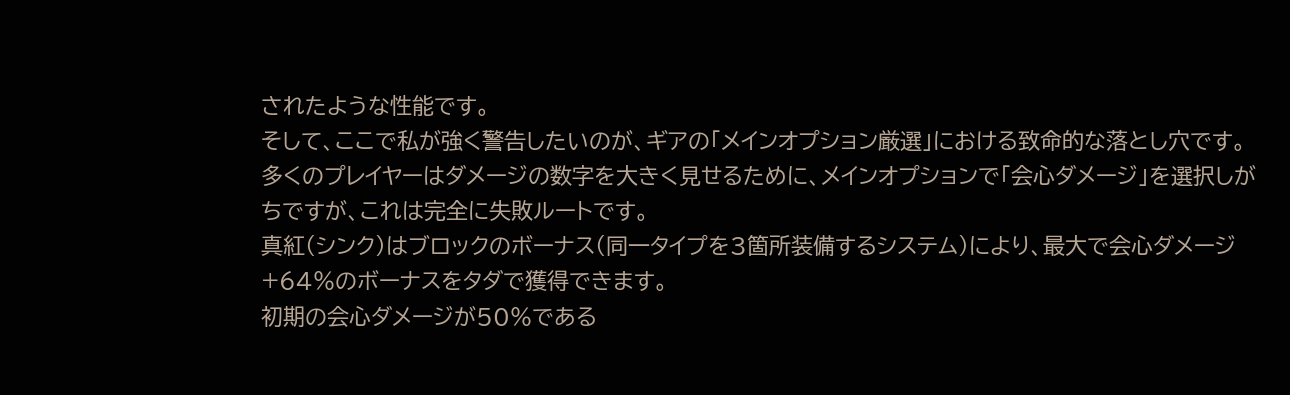されたような性能です。
そして、ここで私が強く警告したいのが、ギアの「メインオプション厳選」における致命的な落とし穴です。
多くのプレイヤーはダメージの数字を大きく見せるために、メインオプションで「会心ダメージ」を選択しがちですが、これは完全に失敗ルートです。
真紅(シンク)はブロックのボーナス(同一タイプを3箇所装備するシステム)により、最大で会心ダメージ+64%のボーナスをタダで獲得できます。
初期の会心ダメージが50%である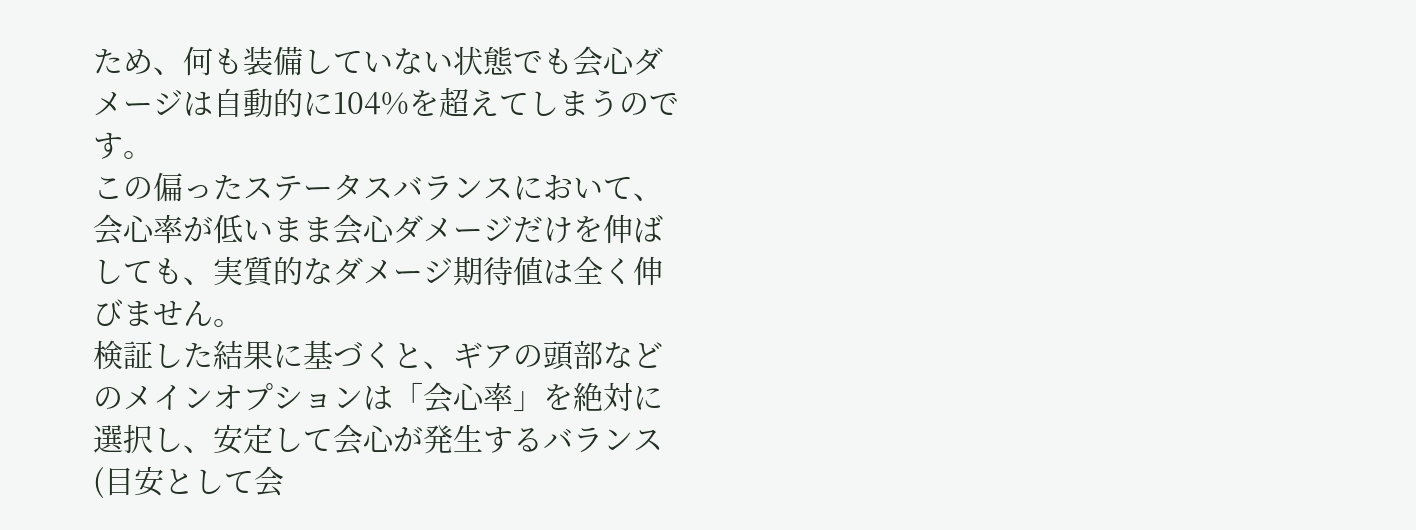ため、何も装備していない状態でも会心ダメージは自動的に104%を超えてしまうのです。
この偏ったステータスバランスにおいて、会心率が低いまま会心ダメージだけを伸ばしても、実質的なダメージ期待値は全く伸びません。
検証した結果に基づくと、ギアの頭部などのメインオプションは「会心率」を絶対に選択し、安定して会心が発生するバランス(目安として会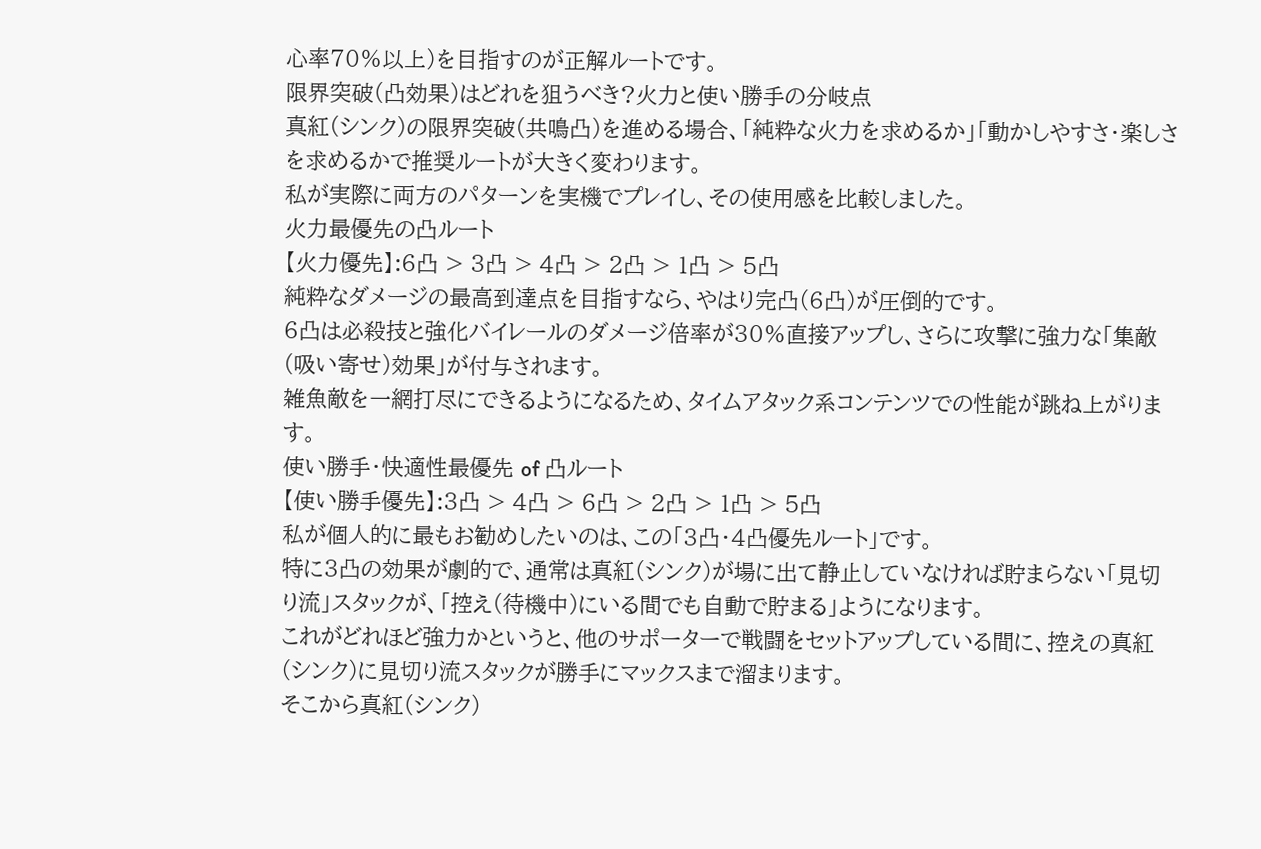心率70%以上)を目指すのが正解ルートです。
限界突破(凸効果)はどれを狙うべき?火力と使い勝手の分岐点
真紅(シンク)の限界突破(共鳴凸)を進める場合、「純粋な火力を求めるか」「動かしやすさ・楽しさを求めるかで推奨ルートが大きく変わります。
私が実際に両方のパターンを実機でプレイし、その使用感を比較しました。
火力最優先の凸ルート
【火力優先】:6凸 > 3凸 > 4凸 > 2凸 > 1凸 > 5凸
純粋なダメージの最高到達点を目指すなら、やはり完凸(6凸)が圧倒的です。
6凸は必殺技と強化バイレールのダメージ倍率が30%直接アップし、さらに攻撃に強力な「集敵(吸い寄せ)効果」が付与されます。
雑魚敵を一網打尽にできるようになるため、タイムアタック系コンテンツでの性能が跳ね上がります。
使い勝手・快適性最優先 of 凸ルート
【使い勝手優先】:3凸 > 4凸 > 6凸 > 2凸 > 1凸 > 5凸
私が個人的に最もお勧めしたいのは、この「3凸・4凸優先ルート」です。
特に3凸の効果が劇的で、通常は真紅(シンク)が場に出て静止していなければ貯まらない「見切り流」スタックが、「控え(待機中)にいる間でも自動で貯まる」ようになります。
これがどれほど強力かというと、他のサポーターで戦闘をセットアップしている間に、控えの真紅(シンク)に見切り流スタックが勝手にマックスまで溜まります。
そこから真紅(シンク)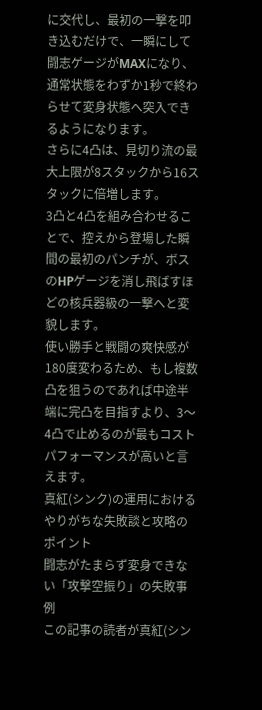に交代し、最初の一撃を叩き込むだけで、一瞬にして闘志ゲージがMAXになり、通常状態をわずか1秒で終わらせて変身状態へ突入できるようになります。
さらに4凸は、見切り流の最大上限が8スタックから16スタックに倍増します。
3凸と4凸を組み合わせることで、控えから登場した瞬間の最初のパンチが、ボスのHPゲージを消し飛ばすほどの核兵器級の一撃へと変貌します。
使い勝手と戦闘の爽快感が180度変わるため、もし複数凸を狙うのであれば中途半端に完凸を目指すより、3〜4凸で止めるのが最もコストパフォーマンスが高いと言えます。
真紅(シンク)の運用におけるやりがちな失敗談と攻略のポイント
闘志がたまらず変身できない「攻撃空振り」の失敗事例
この記事の読者が真紅(シン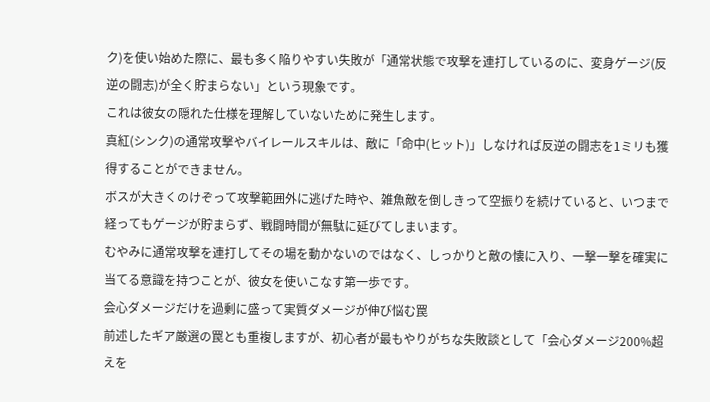ク)を使い始めた際に、最も多く陥りやすい失敗が「通常状態で攻撃を連打しているのに、変身ゲージ(反逆の闘志)が全く貯まらない」という現象です。
これは彼女の隠れた仕様を理解していないために発生します。
真紅(シンク)の通常攻撃やバイレールスキルは、敵に「命中(ヒット)」しなければ反逆の闘志を1ミリも獲得することができません。
ボスが大きくのけぞって攻撃範囲外に逃げた時や、雑魚敵を倒しきって空振りを続けていると、いつまで経ってもゲージが貯まらず、戦闘時間が無駄に延びてしまいます。
むやみに通常攻撃を連打してその場を動かないのではなく、しっかりと敵の懐に入り、一撃一撃を確実に当てる意識を持つことが、彼女を使いこなす第一歩です。
会心ダメージだけを過剰に盛って実質ダメージが伸び悩む罠
前述したギア厳選の罠とも重複しますが、初心者が最もやりがちな失敗談として「会心ダメージ200%超えを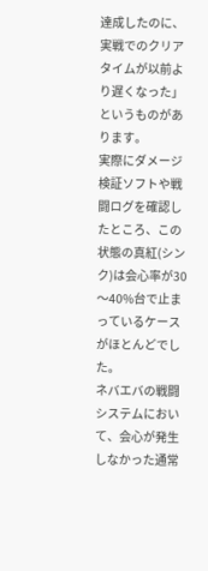達成したのに、実戦でのクリアタイムが以前より遅くなった」というものがあります。
実際にダメージ検証ソフトや戦闘ログを確認したところ、この状態の真紅(シンク)は会心率が30〜40%台で止まっているケースがほとんどでした。
ネバエバの戦闘システムにおいて、会心が発生しなかった通常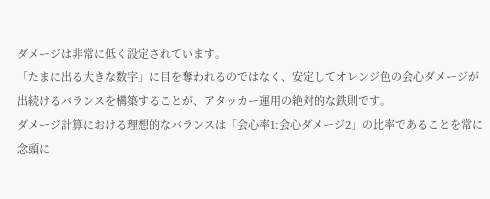ダメージは非常に低く設定されています。
「たまに出る大きな数字」に目を奪われるのではなく、安定してオレンジ色の会心ダメージが出続けるバランスを構築することが、アタッカー運用の絶対的な鉄則です。
ダメージ計算における理想的なバランスは「会心率1:会心ダメージ2」の比率であることを常に念頭に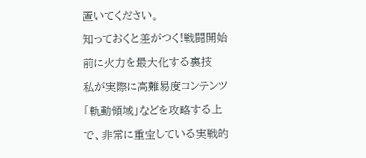置いてください。
知っておくと差がつく!戦闘開始前に火力を最大化する裏技
私が実際に高難易度コンテンツ「軌動領域」などを攻略する上で、非常に重宝している実戦的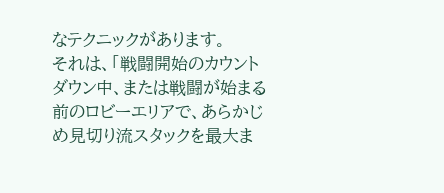なテクニックがあります。
それは、「戦闘開始のカウントダウン中、または戦闘が始まる前のロビーエリアで、あらかじめ見切り流スタックを最大ま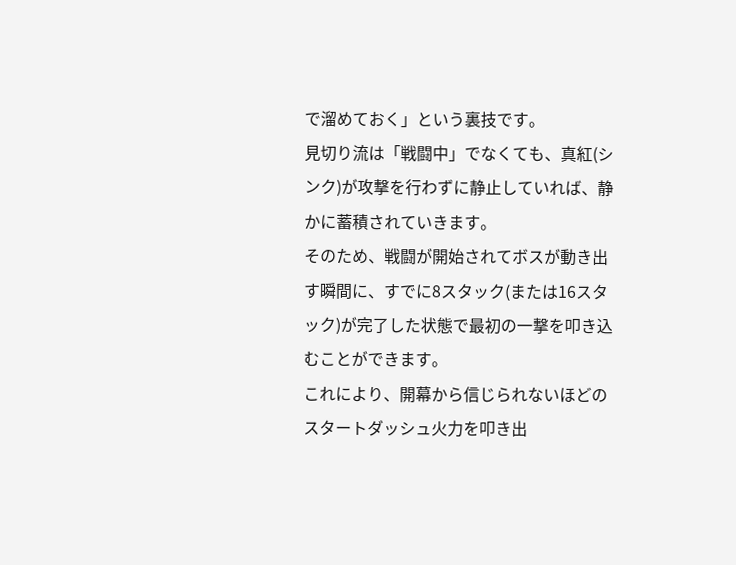で溜めておく」という裏技です。
見切り流は「戦闘中」でなくても、真紅(シンク)が攻撃を行わずに静止していれば、静かに蓄積されていきます。
そのため、戦闘が開始されてボスが動き出す瞬間に、すでに8スタック(または16スタック)が完了した状態で最初の一撃を叩き込むことができます。
これにより、開幕から信じられないほどのスタートダッシュ火力を叩き出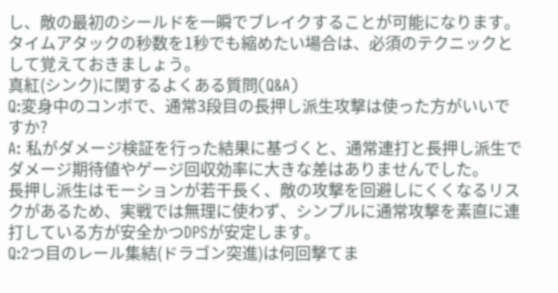し、敵の最初のシールドを一瞬でブレイクすることが可能になります。
タイムアタックの秒数を1秒でも縮めたい場合は、必須のテクニックとして覚えておきましょう。
真紅(シンク)に関するよくある質問(Q&A)
Q:変身中のコンボで、通常3段目の長押し派生攻撃は使った方がいいですか?
A: 私がダメージ検証を行った結果に基づくと、通常連打と長押し派生でダメージ期待値やゲージ回収効率に大きな差はありませんでした。
長押し派生はモーションが若干長く、敵の攻撃を回避しにくくなるリスクがあるため、実戦では無理に使わず、シンプルに通常攻撃を素直に連打している方が安全かつDPSが安定します。
Q:2つ目のレール集結(ドラゴン突進)は何回撃てま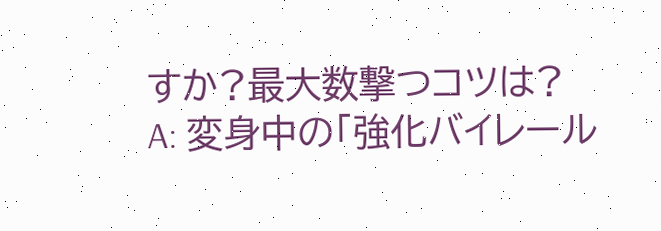すか?最大数撃つコツは?
A: 変身中の「強化バイレール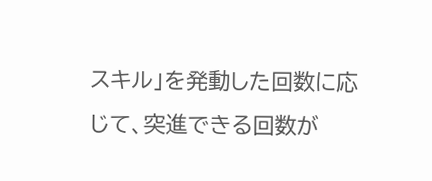スキル」を発動した回数に応じて、突進できる回数が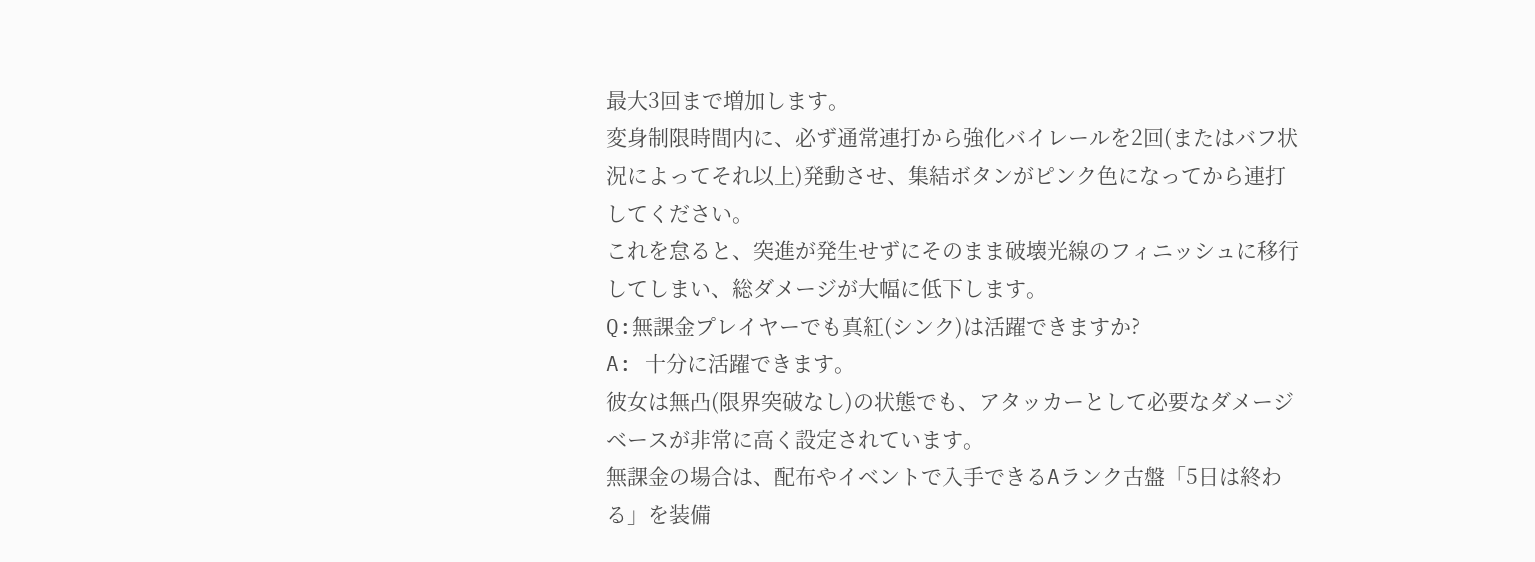最大3回まで増加します。
変身制限時間内に、必ず通常連打から強化バイレールを2回(またはバフ状況によってそれ以上)発動させ、集結ボタンがピンク色になってから連打してください。
これを怠ると、突進が発生せずにそのまま破壊光線のフィニッシュに移行してしまい、総ダメージが大幅に低下します。
Q:無課金プレイヤーでも真紅(シンク)は活躍できますか?
A: 十分に活躍できます。
彼女は無凸(限界突破なし)の状態でも、アタッカーとして必要なダメージベースが非常に高く設定されています。
無課金の場合は、配布やイベントで入手できるAランク古盤「5日は終わる」を装備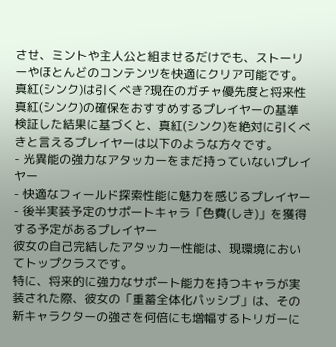させ、ミントや主人公と組ませるだけでも、ストーリーやほとんどのコンテンツを快適にクリア可能です。
真紅(シンク)は引くべき?現在のガチャ優先度と将来性
真紅(シンク)の確保をおすすめするプレイヤーの基準
検証した結果に基づくと、真紅(シンク)を絶対に引くべきと言えるプレイヤーは以下のような方々です。
- 光異能の強力なアタッカーをまだ持っていないプレイヤー
- 快適なフィールド探索性能に魅力を感じるプレイヤー
- 後半実装予定のサポートキャラ「色費(しき)」を獲得する予定があるプレイヤー
彼女の自己完結したアタッカー性能は、現環境においてトップクラスです。
特に、将来的に強力なサポート能力を持つキャラが実装された際、彼女の「重蓄全体化パッシブ」は、その新キャラクターの強さを何倍にも増幅するトリガーに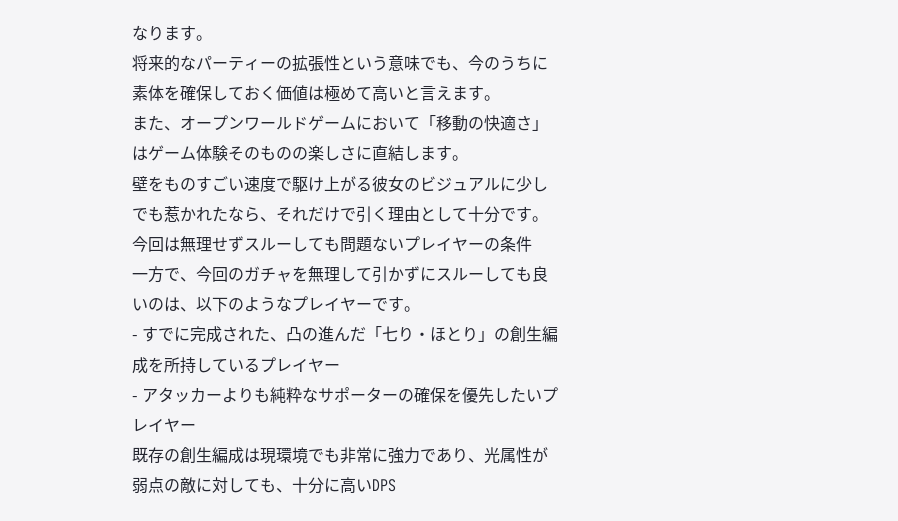なります。
将来的なパーティーの拡張性という意味でも、今のうちに素体を確保しておく価値は極めて高いと言えます。
また、オープンワールドゲームにおいて「移動の快適さ」はゲーム体験そのものの楽しさに直結します。
壁をものすごい速度で駆け上がる彼女のビジュアルに少しでも惹かれたなら、それだけで引く理由として十分です。
今回は無理せずスルーしても問題ないプレイヤーの条件
一方で、今回のガチャを無理して引かずにスルーしても良いのは、以下のようなプレイヤーです。
- すでに完成された、凸の進んだ「七り・ほとり」の創生編成を所持しているプレイヤー
- アタッカーよりも純粋なサポーターの確保を優先したいプレイヤー
既存の創生編成は現環境でも非常に強力であり、光属性が弱点の敵に対しても、十分に高いDPS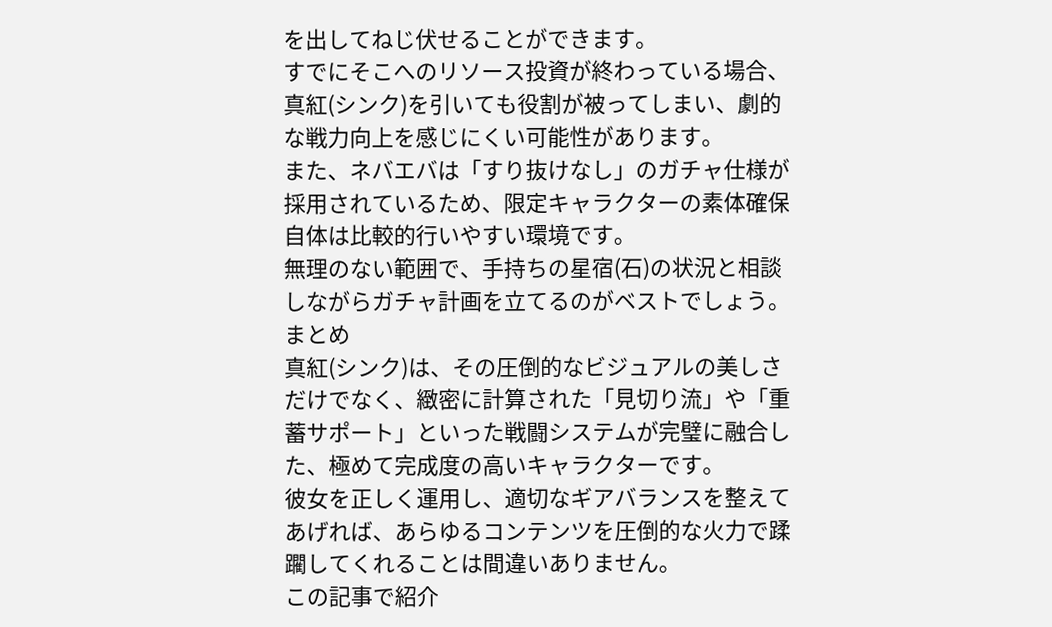を出してねじ伏せることができます。
すでにそこへのリソース投資が終わっている場合、真紅(シンク)を引いても役割が被ってしまい、劇的な戦力向上を感じにくい可能性があります。
また、ネバエバは「すり抜けなし」のガチャ仕様が採用されているため、限定キャラクターの素体確保自体は比較的行いやすい環境です。
無理のない範囲で、手持ちの星宿(石)の状況と相談しながらガチャ計画を立てるのがベストでしょう。
まとめ
真紅(シンク)は、その圧倒的なビジュアルの美しさだけでなく、緻密に計算された「見切り流」や「重蓄サポート」といった戦闘システムが完璧に融合した、極めて完成度の高いキャラクターです。
彼女を正しく運用し、適切なギアバランスを整えてあげれば、あらゆるコンテンツを圧倒的な火力で蹂躙してくれることは間違いありません。
この記事で紹介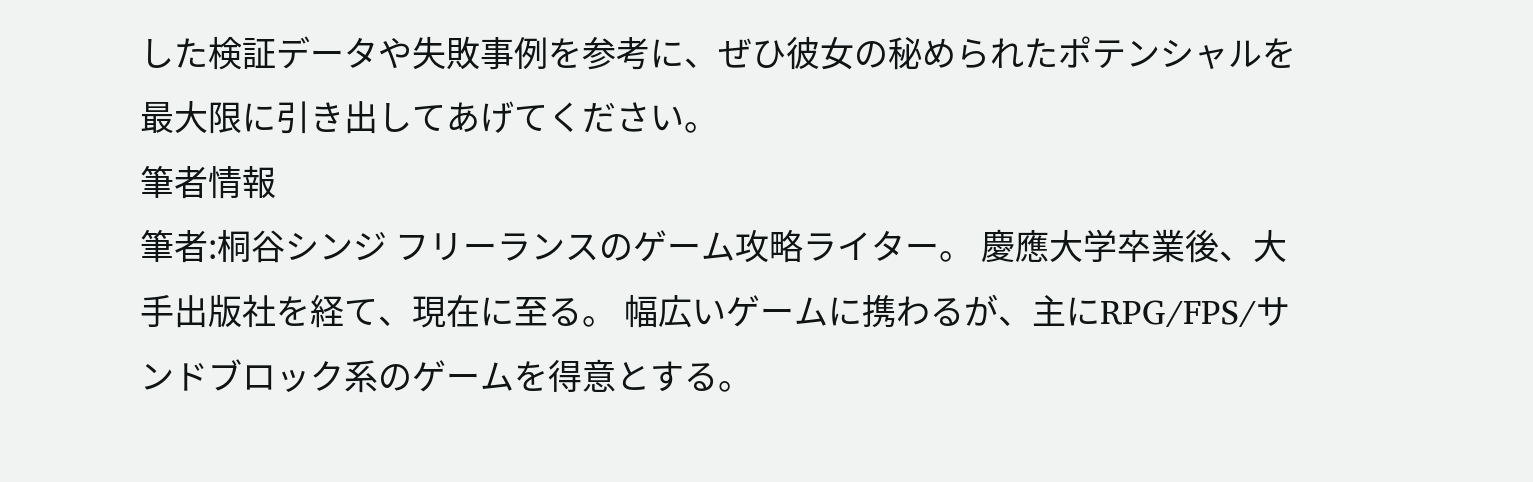した検証データや失敗事例を参考に、ぜひ彼女の秘められたポテンシャルを最大限に引き出してあげてください。
筆者情報
筆者:桐谷シンジ フリーランスのゲーム攻略ライター。 慶應大学卒業後、大手出版社を経て、現在に至る。 幅広いゲームに携わるが、主にRPG/FPS/サンドブロック系のゲームを得意とする。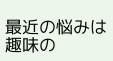最近の悩みは趣味の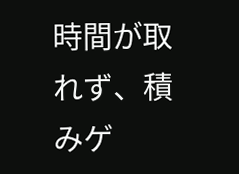時間が取れず、積みゲ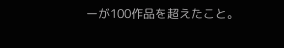ーが100作品を超えたこと。